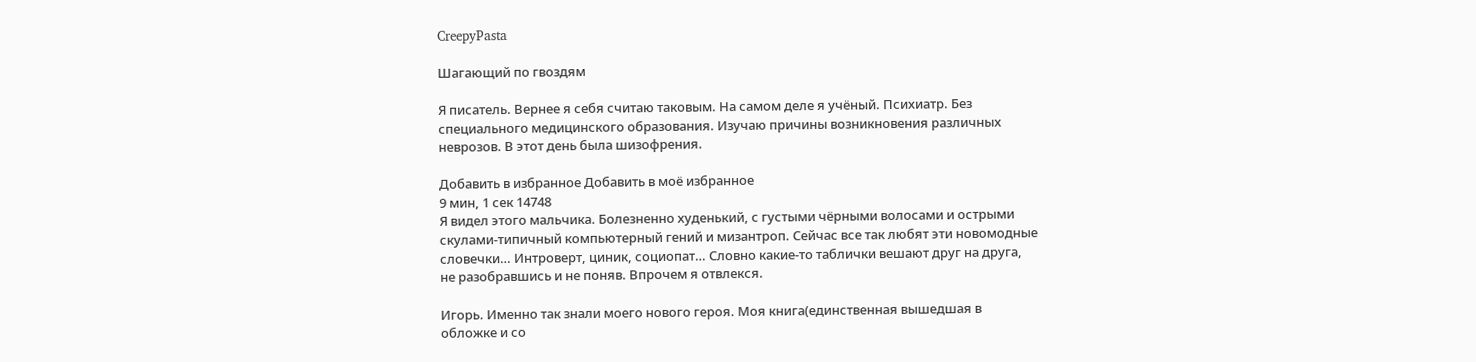CreepyPasta

Шагающий по гвоздям

Я писатель. Вернее я себя считаю таковым. На самом деле я учёный. Психиатр. Без специального медицинского образования. Изучаю причины возникновения различных неврозов. В этот день была шизофрения.

Добавить в избранное Добавить в моё избранное
9 мин, 1 сек 14748
Я видел этого мальчика. Болезненно худенький, с густыми чёрными волосами и острыми скулами-типичный компьютерный гений и мизантроп. Сейчас все так любят эти новомодные словечки… Интроверт, циник, социопат… Словно какие-то таблички вешают друг на друга, не разобравшись и не поняв. Впрочем я отвлекся.

Игорь. Именно так знали моего нового героя. Моя книга(единственная вышедшая в обложке и со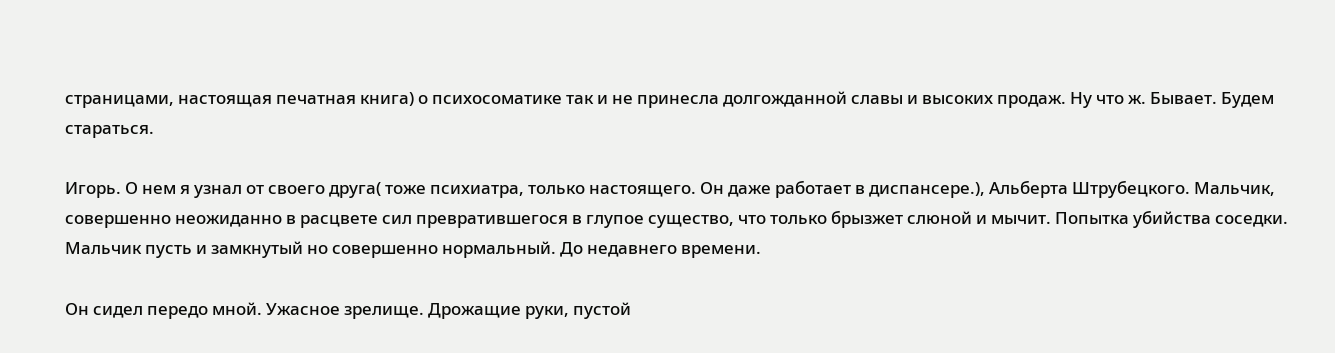страницами, настоящая печатная книга) о психосоматике так и не принесла долгожданной славы и высоких продаж. Ну что ж. Бывает. Будем стараться.

Игорь. О нем я узнал от своего друга( тоже психиатра, только настоящего. Он даже работает в диспансере.), Альберта Штрубецкого. Мальчик, совершенно неожиданно в расцвете сил превратившегося в глупое существо, что только брызжет слюной и мычит. Попытка убийства соседки. Мальчик пусть и замкнутый но совершенно нормальный. До недавнего времени.

Он сидел передо мной. Ужасное зрелище. Дрожащие руки, пустой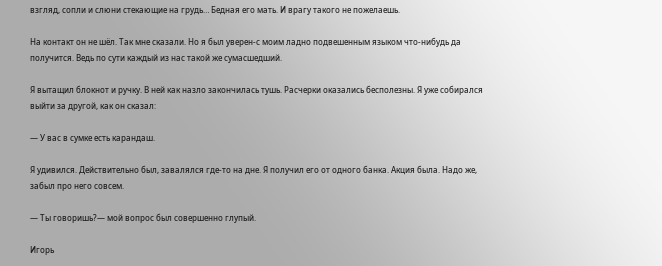взгляд, сопли и слюни стекающие на грудь… Бедная его мать. И врагу такого не пожелаешь.

На контакт он не шёл. Так мне сказали. Но я был уверен-с моим ладно подвешенным языком что-нибудь да получится. Ведь по сути каждый из нас такой же сумасшедший.

Я вытащил блокнот и ручку. В ней как назло закончилась тушь. Расчерки оказались бесполезны. Я уже собирался выйти за другой, как он сказал:

— У вас в сумке есть карандаш.

Я удивился. Действительно был, завалялся где-то на дне. Я получил его от одного банка. Акция была. Надо же, забыл про него совсем.

— Ты говоришь?— мой вопрос был совершенно глупый.

Игорь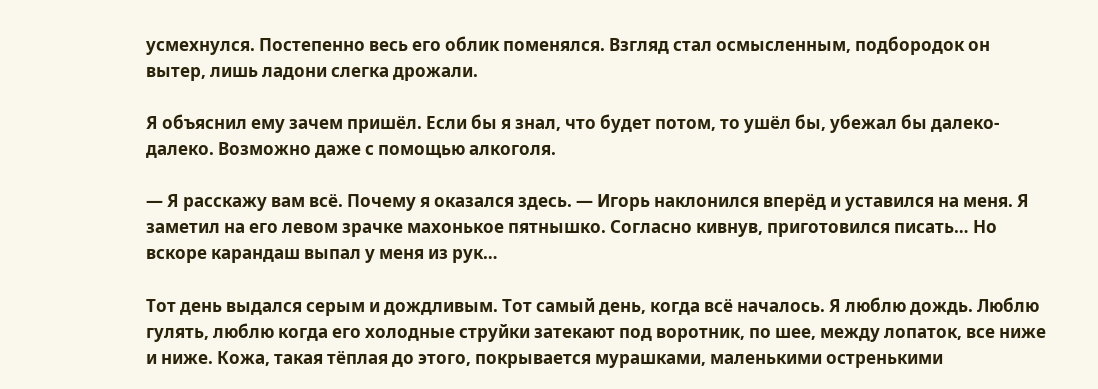усмехнулся. Постепенно весь его облик поменялся. Взгляд стал осмысленным, подбородок он вытер, лишь ладони слегка дрожали.

Я объяснил ему зачем пришёл. Если бы я знал, что будет потом, то ушёл бы, убежал бы далеко-далеко. Возможно даже с помощью алкоголя.

— Я расскажу вам всё. Почему я оказался здесь. — Игорь наклонился вперёд и уставился на меня. Я заметил на его левом зрачке махонькое пятнышко. Согласно кивнув, приготовился писать… Но вскоре карандаш выпал у меня из рук…

Тот день выдался серым и дождливым. Тот самый день, когда всё началось. Я люблю дождь. Люблю гулять, люблю когда его холодные струйки затекают под воротник, по шее, между лопаток, все ниже и ниже. Кожа, такая тёплая до этого, покрывается мурашками, маленькими остренькими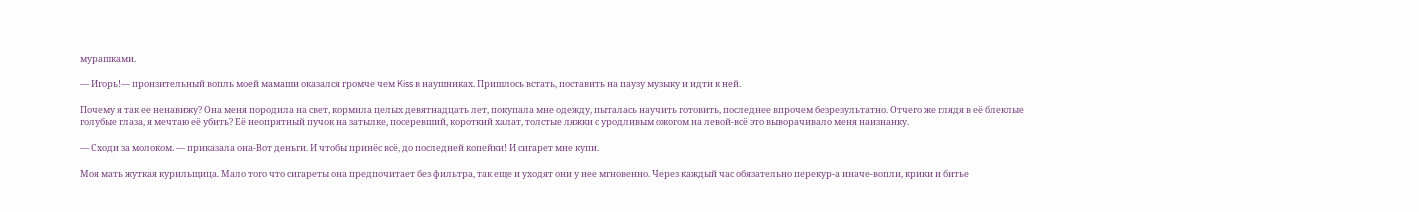мурашками.

— Игорь!— пронзительный вопль моей мамаши оказался громче чем Kiss в наушниках. Пришлось встать, поставить на паузу музыку и идти к ней.

Почему я так ее ненавижу? Она меня породила на свет, кормила целых девятнадцать лет, покупала мне одежду, пыталась научить готовить, последнее впрочем безрезультатно. Отчего же глядя в её блеклые голубые глаза, я мечтаю её убить? Её неопрятный пучок на затылке, посеревший, короткий халат, толстые ляжки с уродливым ожогом на левой-всё это выворачивало меня наизнанку.

— Сходи за молоком. — приказала она-Вот деньги. И чтобы принёс всё, до последней копейки! И сигарет мне купи.

Моя мать жуткая курильщица. Мало того что сигареты она предпочитает без фильтра, так еще и уходят они у нее мгновенно. Через каждый час обязательно перекур-а иначе-вопли, крики и битье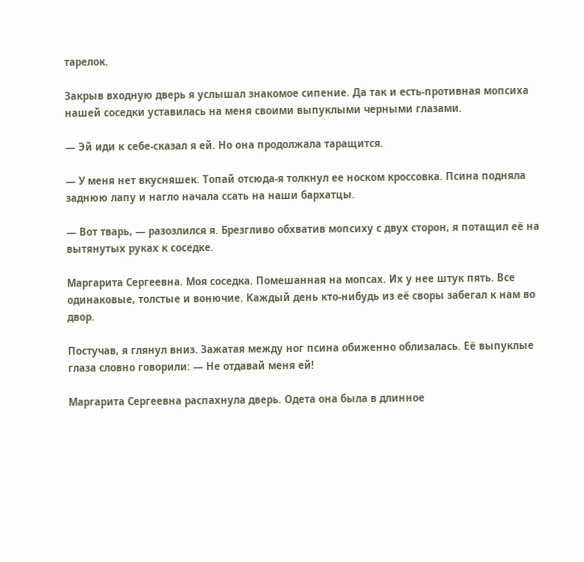тарелок.

Закрыв входную дверь я услышал знакомое сипение. Да так и есть-противная мопсиха нашей соседки уставилась на меня своими выпуклыми черными глазами.

— Эй иди к себе-сказал я ей. Но она продолжала таращится.

— У меня нет вкусняшек. Топай отсюда-я толкнул ее носком кроссовка. Псина подняла заднюю лапу и нагло начала ссать на наши бархатцы.

— Вот тварь, — разозлился я. Брезгливо обхватив мопсиху с двух сторон, я потащил её на вытянутых руках к соседке.

Маргарита Сергеевна. Моя соседка. Помешанная на мопсах. Их у нее штук пять. Все одинаковые, толстые и вонючие. Каждый день кто-нибудь из её своры забегал к нам во двор.

Постучав, я глянул вниз. Зажатая между ног псина обиженно облизалась. Её выпуклые глаза словно говорили: — Не отдавай меня ей!

Маргарита Сергеевна распахнула дверь. Одета она была в длинное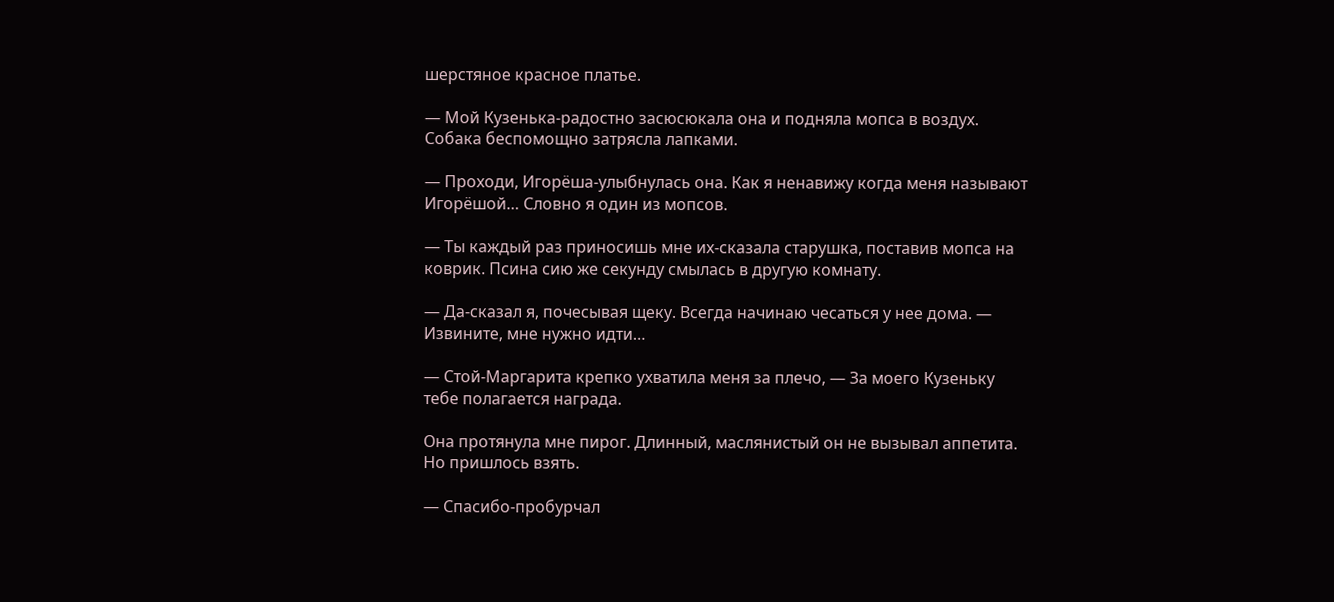шерстяное красное платье.

— Мой Кузенька-радостно засюсюкала она и подняла мопса в воздух. Собака беспомощно затрясла лапками.

— Проходи, Игорёша-улыбнулась она. Как я ненавижу когда меня называют Игорёшой… Словно я один из мопсов.

— Ты каждый раз приносишь мне их-сказала старушка, поставив мопса на коврик. Псина сию же секунду смылась в другую комнату.

— Да-сказал я, почесывая щеку. Всегда начинаю чесаться у нее дома. — Извините, мне нужно идти…

— Стой-Маргарита крепко ухватила меня за плечо, — За моего Кузеньку тебе полагается награда.

Она протянула мне пирог. Длинный, маслянистый он не вызывал аппетита. Но пришлось взять.

— Спасибо-пробурчал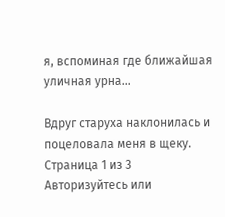я, вспоминая где ближайшая уличная урна…

Вдруг старуха наклонилась и поцеловала меня в щеку.
Страница 1 из 3
Авторизуйтесь или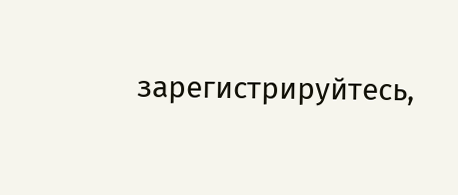зарегистрируйтесь,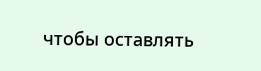чтобы оставлять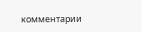комментарии